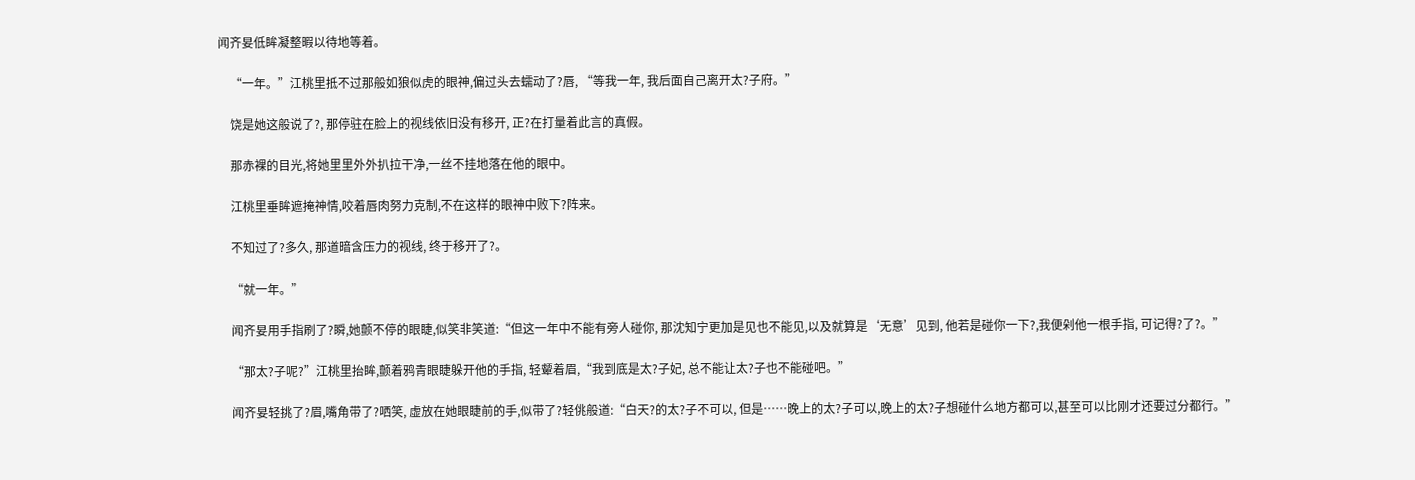闻齐妟低眸凝整暇以待地等着。

    “一年。”江桃里抵不过那般如狼似虎的眼神,偏过头去蠕动了?唇, “等我一年, 我后面自己离开太?子府。”

    饶是她这般说了?, 那停驻在脸上的视线依旧没有移开, 正?在打量着此言的真假。

    那赤裸的目光,将她里里外外扒拉干净,一丝不挂地落在他的眼中。

    江桃里垂眸遮掩神情,咬着唇肉努力克制,不在这样的眼神中败下?阵来。

    不知过了?多久, 那道暗含压力的视线, 终于移开了?。

    “就一年。”

    闻齐妟用手指刷了?瞬,她颤不停的眼睫,似笑非笑道:“但这一年中不能有旁人碰你, 那沈知宁更加是见也不能见,以及就算是‘无意’见到, 他若是碰你一下?,我便剁他一根手指, 可记得?了?。”

    “那太?子呢?”江桃里抬眸,颤着鸦青眼睫躲开他的手指, 轻颦着眉,“我到底是太?子妃, 总不能让太?子也不能碰吧。”

    闻齐妟轻挑了?眉,嘴角带了?哂笑, 虚放在她眼睫前的手,似带了?轻佻般道:“白天?的太?子不可以, 但是……晚上的太?子可以,晚上的太?子想碰什么地方都可以,甚至可以比刚才还要过分都行。”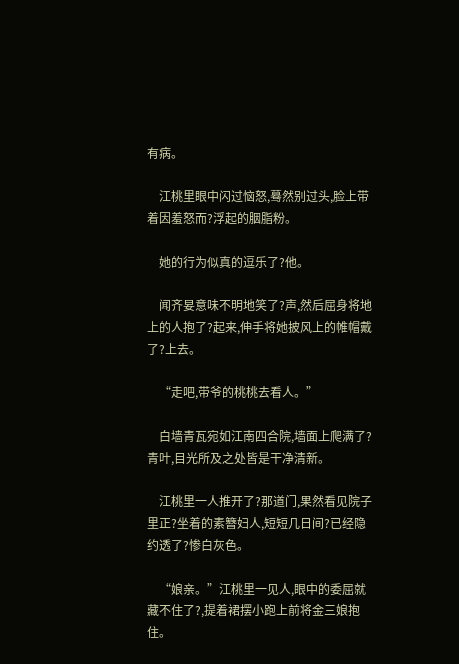有病。

    江桃里眼中闪过恼怒,蓦然别过头,脸上带着因羞怒而?浮起的胭脂粉。

    她的行为似真的逗乐了?他。

    闻齐妟意味不明地笑了?声,然后屈身将地上的人抱了?起来,伸手将她披风上的帷帽戴了?上去。

    “走吧,带爷的桃桃去看人。”

    白墙青瓦宛如江南四合院,墙面上爬满了?青叶,目光所及之处皆是干净清新。

    江桃里一人推开了?那道门,果然看见院子里正?坐着的素簪妇人,短短几日间?已经隐约透了?惨白灰色。

    “娘亲。”江桃里一见人,眼中的委屈就藏不住了?,提着裙摆小跑上前将金三娘抱住。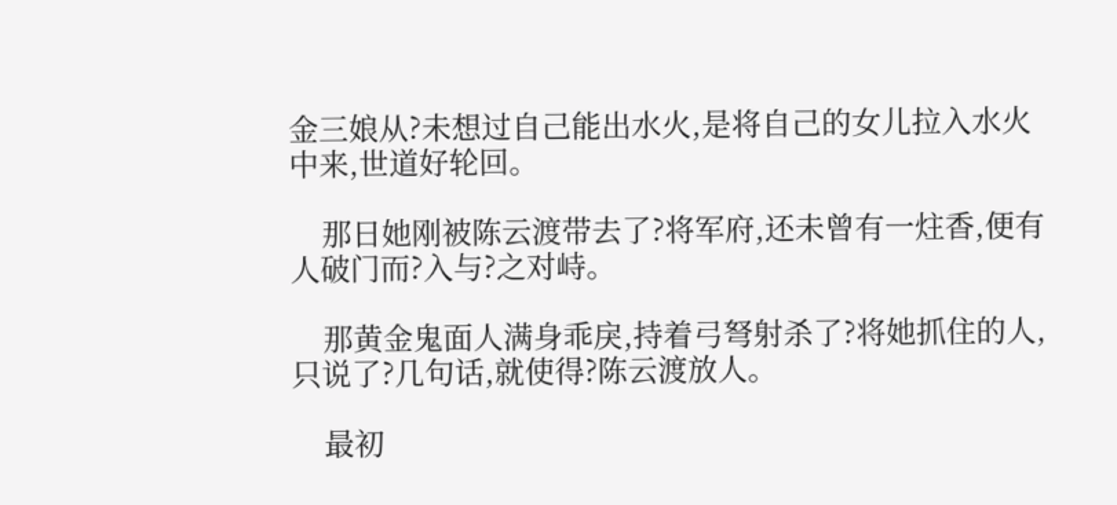金三娘从?未想过自己能出水火,是将自己的女儿拉入水火中来,世道好轮回。

    那日她刚被陈云渡带去了?将军府,还未曾有一炷香,便有人破门而?入与?之对峙。

    那黄金鬼面人满身乖戾,持着弓弩射杀了?将她抓住的人,只说了?几句话,就使得?陈云渡放人。

    最初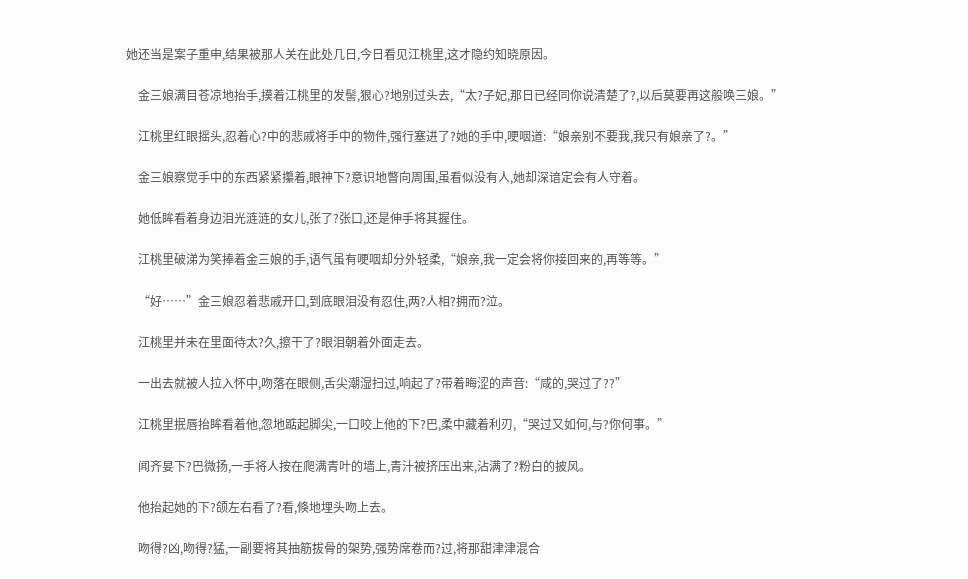她还当是案子重申,结果被那人关在此处几日,今日看见江桃里,这才隐约知晓原因。

    金三娘满目苍凉地抬手,摸着江桃里的发髻,狠心?地别过头去,“太?子妃,那日已经同你说清楚了?,以后莫要再这般唤三娘。”

    江桃里红眼摇头,忍着心?中的悲戚将手中的物件,强行塞进了?她的手中,哽咽道:“娘亲别不要我,我只有娘亲了?。”

    金三娘察觉手中的东西紧紧攥着,眼神下?意识地瞥向周围,虽看似没有人,她却深谙定会有人守着。

    她低眸看着身边泪光涟涟的女儿,张了?张口,还是伸手将其握住。

    江桃里破涕为笑捧着金三娘的手,语气虽有哽咽却分外轻柔,“娘亲,我一定会将你接回来的,再等等。”

    “好……”金三娘忍着悲戚开口,到底眼泪没有忍住,两?人相?拥而?泣。

    江桃里并未在里面待太?久,擦干了?眼泪朝着外面走去。

    一出去就被人拉入怀中,吻落在眼侧,舌尖潮湿扫过,响起了?带着晦涩的声音:“咸的,哭过了??”

    江桃里抿唇抬眸看着他,忽地踮起脚尖,一口咬上他的下?巴,柔中藏着利刃,“哭过又如何,与?你何事。”

    闻齐妟下?巴微扬,一手将人按在爬满青叶的墙上,青汁被挤压出来,沾满了?粉白的披风。

    他抬起她的下?颌左右看了?看,倏地埋头吻上去。

    吻得?凶,吻得?猛,一副要将其抽筋拔骨的架势,强势席卷而?过,将那甜津津混合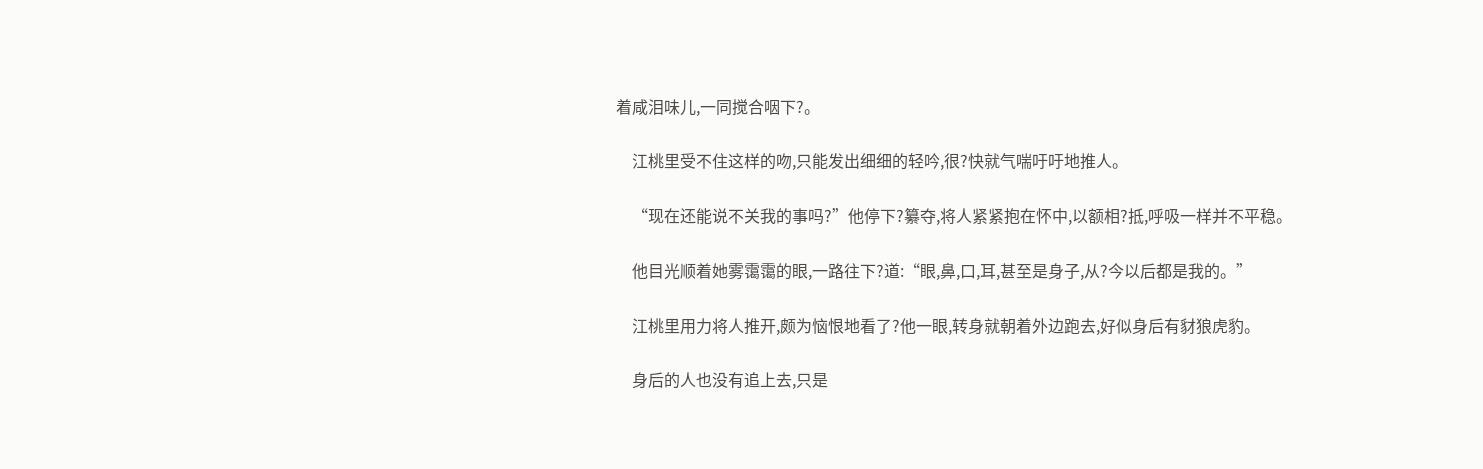着咸泪味儿,一同搅合咽下?。

    江桃里受不住这样的吻,只能发出细细的轻吟,很?快就气喘吁吁地推人。

    “现在还能说不关我的事吗?”他停下?纂夺,将人紧紧抱在怀中,以额相?抵,呼吸一样并不平稳。

    他目光顺着她雾霭霭的眼,一路往下?道:“眼,鼻,口,耳,甚至是身子,从?今以后都是我的。”

    江桃里用力将人推开,颇为恼恨地看了?他一眼,转身就朝着外边跑去,好似身后有豺狼虎豹。

    身后的人也没有追上去,只是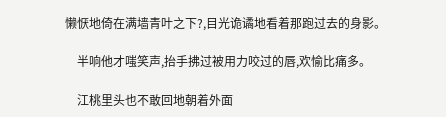懒恹地倚在满墙青叶之下?,目光诡谲地看着那跑过去的身影。

    半响他才嗤笑声,抬手拂过被用力咬过的唇,欢愉比痛多。

    江桃里头也不敢回地朝着外面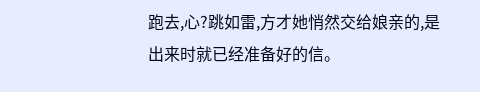跑去,心?跳如雷,方才她悄然交给娘亲的,是出来时就已经准备好的信。